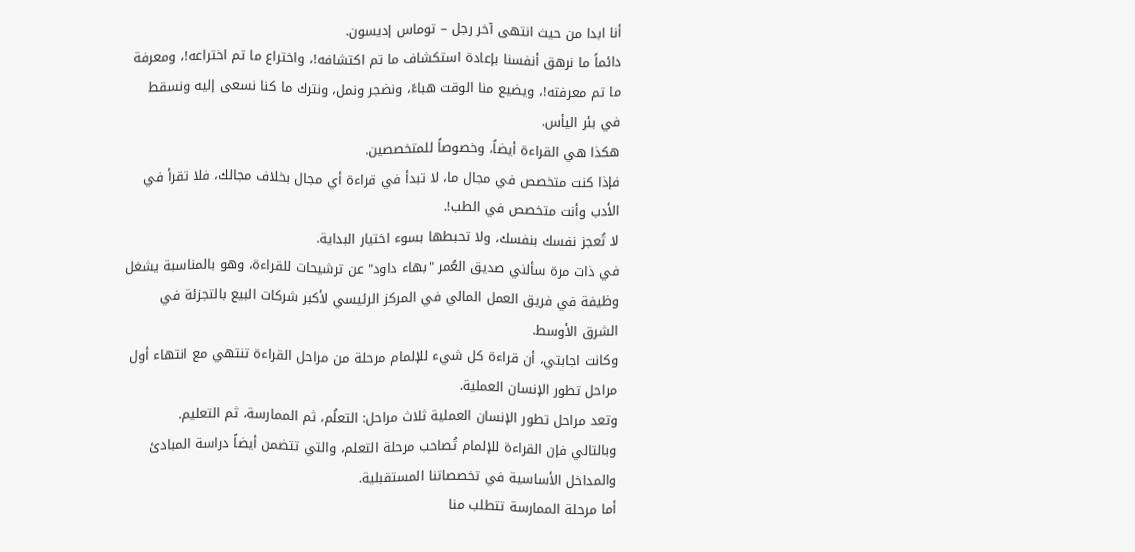أنا ابدا من حيث انتهى آخر رجل – توماس إديسون.
دائماً ما نرهق أنفسنا بإعادة استكشاف ما تم اكتشافه!، واختراع ما تم اختراعه!، ومعرفة ما تم معرفته!، ويضيع منا الوقت هباءً، ونضجر ونمل، ونترك ما كنا نسعى إليه ونسقط في بئر اليأس.
هكذا هي القراءة أيضاً، وخصوصاً للمتخصصين.
فإذا كنت متخصص في مجال ما، لا تبدأ في قراءة أي مجال بخلاف مجالك، فلا تقرأ في الأدب وأنت متخصص في الطب!.
لا تُعجز نفسك بنفسك، ولا تحبطها بسوء اختيار البداية.
في ذات مرة سألني صديق العُمر "بهاء داود" عن ترشيحات للقراءة، وهو بالمناسبة يشغل وظيفة في فريق العمل المالي في المركز الرئيسي لأكبر شركات البيع بالتجزئة في الشرق الأوسط.
وكانت اجابتي، أن قراءة كل شيء للإلمام مرحلة من مراحل القراءة تنتهي مع انتهاء أول مراحل تطور الإنسان العملية.
وتعد مراحل تطور الإنسان العملية ثلاث مراحل: التعلُم، ثم الممارسة، ثم التعليم.
وبالتالي فإن القراءة للإلمام تُصاحب مرحلة التعلم، والتي تتضمن أيضاً دراسة المبادئ والمداخل الأساسية في تخصصاتنا المستقبلية.
أما مرحلة الممارسة تتطلب منا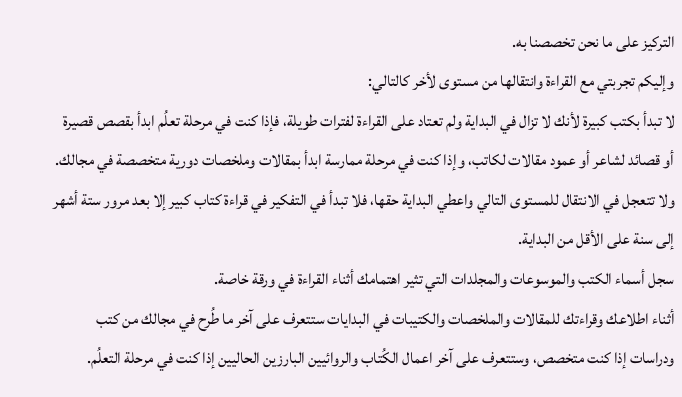التركيز على ما نحن تخصصنا به.
وإليكم تجربتي مع القراءة وانتقالها من مستوى لأخر كالتالي:
لا تبدأ بكتب كبيرة لأنك لا تزال في البداية ولم تعتاد على القراءة لفترات طويلة، فإذا كنت في مرحلة تعلُم ابدأ بقصص قصيرة أو قصائد لشاعر أو عمود مقالات لكاتب، وإذا كنت في مرحلة ممارسة ابدأ بمقالات وملخصات دورية متخصصة في مجالك.
ولا تتعجل في الانتقال للمستوى التالي واعطي البداية حقها، فلا تبدأ في التفكير في قراءة كتاب كبير إلا بعد مرور ستة أشهر إلى سنة على الأقل من البداية.
سجل أسماء الكتب والموسوعات والمجلدات التي تثير اهتمامك أثناء القراءة في ورقة خاصة.
أثناء اطلاعك وقراءتك للمقالات والملخصات والكتيبات في البدايات ستتعرف على آخر ما طُرح في مجالك من كتب ودراسات إذا كنت متخصص، وستتعرف على آخر اعمال الكُتاب والروائيين البارزين الحاليين إذا كنت في مرحلة التعلُم.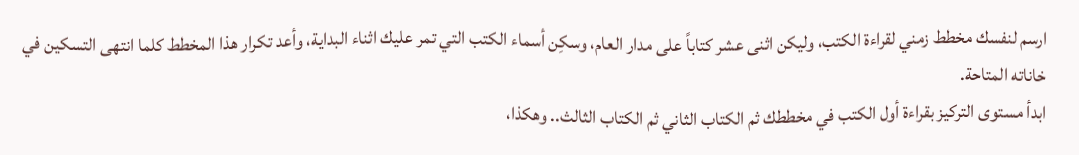ارسم لنفسك مخطط زمني لقراءة الكتب، وليكن اثنى عشر كتاباً على مدار العام، وسكِن أسماء الكتب التي تمر عليك اثناء البداية، وأعد تكرار هذا المخطط كلما انتهى التسكين في خاناته المتاحة.
ابدأ مستوى التركيز بقراءة أول الكتب في مخططك ثم الكتاب الثاني ثم الكتاب الثالث.. وهكذا،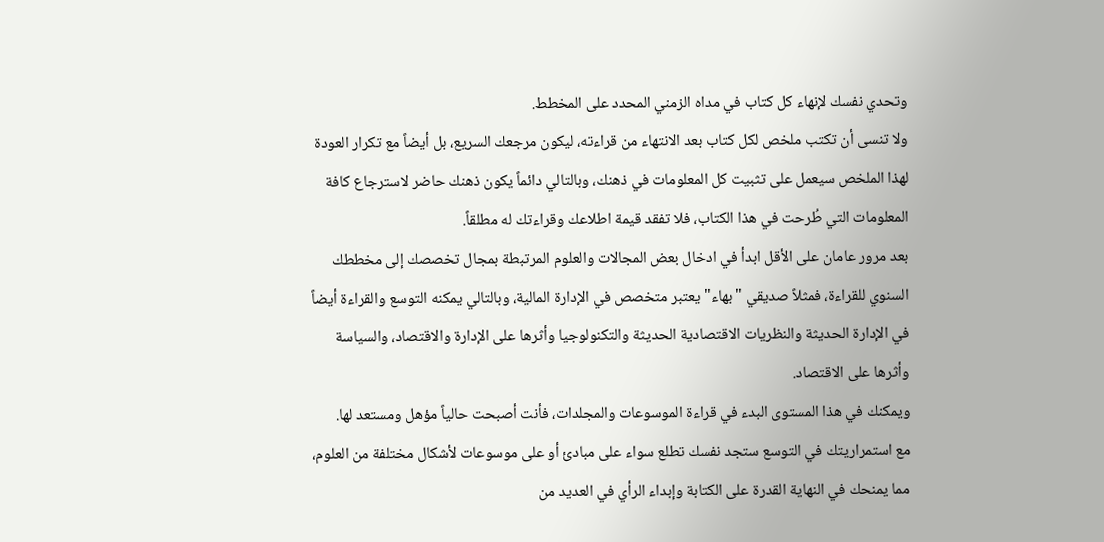وتحدي نفسك لإنهاء كل كتاب في مداه الزمني المحدد على المخطط.
ولا تنسى أن تكتب ملخص لكل كتاب بعد الانتهاء من قراءته، ليكون مرجعك السريع، بل أيضاً مع تكرار العودة لهذا الملخص سيعمل على تثبيت كل المعلومات في ذهنك، وبالتالي دائماً يكون ذهنك حاضر لاسترجاع كافة المعلومات التي طُرحت في هذا الكتاب، فلا تفقد قيمة اطلاعك وقراءتك له مطلقاً.
بعد مرور عامان على الأقل ابدأ في ادخال بعض المجالات والعلوم المرتبطة بمجال تخصصك إلى مخططك السنوي للقراءة، فمثلاً صديقي "بهاء" يعتبر متخصص في الإدارة المالية، وبالتالي يمكنه التوسع والقراءة أيضاً في الإدارة الحديثة والنظريات الاقتصادية الحديثة والتكنولوجيا وأثرها على الإدارة والاقتصاد، والسياسة وأثرها على الاقتصاد.
ويمكنك في هذا المستوى البدء في قراءة الموسوعات والمجلدات، فأنت أصبحت حالياً مؤهل ومستعد لها.
مع استمراريتك في التوسع ستجد نفسك تطلع سواء على مبادئ أو على موسوعات لأشكال مختلفة من العلوم، مما يمنحك في النهاية القدرة على الكتابة وإبداء الرأي في العديد من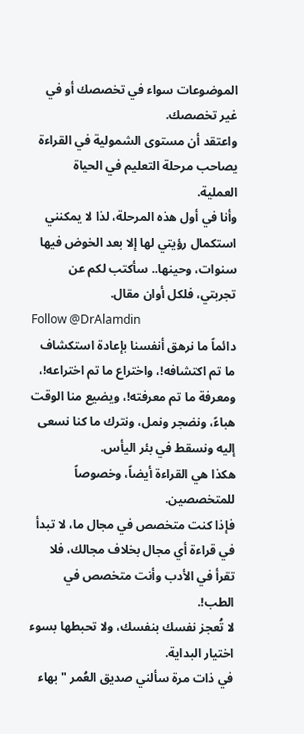الموضوعات سواء في تخصصك أو في غير تخصصك.
واعتقد أن مستوى الشمولية في القراءة يصاحب مرحلة التعليم في الحياة العملية.
وأنا في أول هذه المرحلة، لذا لا يمكنني استكمال رؤيتي لها إلا بعد الخوض فيها سنوات، وحينها.. سأكتب لكم عن تجربتي، فلكل أوان مقال.
Follow @DrAlamdin
دائماً ما نرهق أنفسنا بإعادة استكشاف ما تم اكتشافه!، واختراع ما تم اختراعه!، ومعرفة ما تم معرفته!، ويضيع منا الوقت هباءً، ونضجر ونمل، ونترك ما كنا نسعى إليه ونسقط في بئر اليأس.
هكذا هي القراءة أيضاً، وخصوصاً للمتخصصين.
فإذا كنت متخصص في مجال ما، لا تبدأ في قراءة أي مجال بخلاف مجالك، فلا تقرأ في الأدب وأنت متخصص في الطب!.
لا تُعجز نفسك بنفسك، ولا تحبطها بسوء اختيار البداية.
في ذات مرة سألني صديق العُمر "بهاء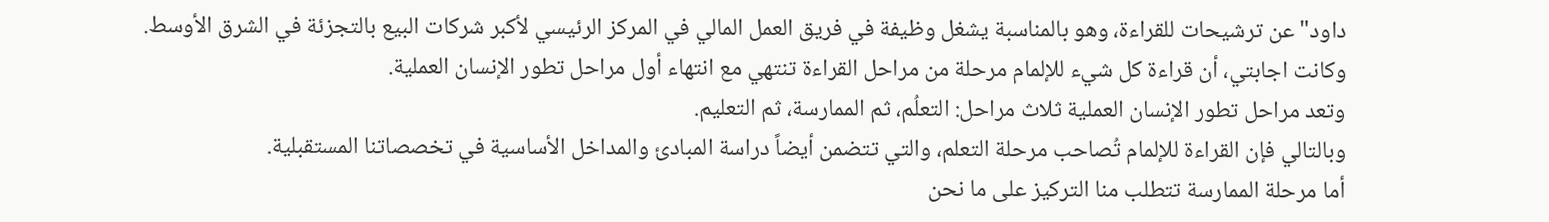داود" عن ترشيحات للقراءة، وهو بالمناسبة يشغل وظيفة في فريق العمل المالي في المركز الرئيسي لأكبر شركات البيع بالتجزئة في الشرق الأوسط.
وكانت اجابتي، أن قراءة كل شيء للإلمام مرحلة من مراحل القراءة تنتهي مع انتهاء أول مراحل تطور الإنسان العملية.
وتعد مراحل تطور الإنسان العملية ثلاث مراحل: التعلُم، ثم الممارسة، ثم التعليم.
وبالتالي فإن القراءة للإلمام تُصاحب مرحلة التعلم، والتي تتضمن أيضاً دراسة المبادئ والمداخل الأساسية في تخصصاتنا المستقبلية.
أما مرحلة الممارسة تتطلب منا التركيز على ما نحن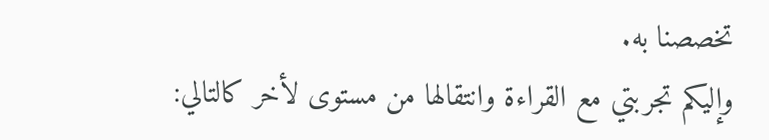تخصصنا به.
وإليكم تجربتي مع القراءة وانتقالها من مستوى لأخر كالتالي: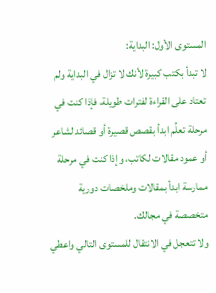المستوى الأول: البداية:
لا تبدأ بكتب كبيرة لأنك لا تزال في البداية ولم تعتاد على القراءة لفترات طويلة، فإذا كنت في مرحلة تعلُم ابدأ بقصص قصيرة أو قصائد لشاعر أو عمود مقالات لكاتب، وإذا كنت في مرحلة ممارسة ابدأ بمقالات وملخصات دورية متخصصة في مجالك.
ولا تتعجل في الانتقال للمستوى التالي واعطي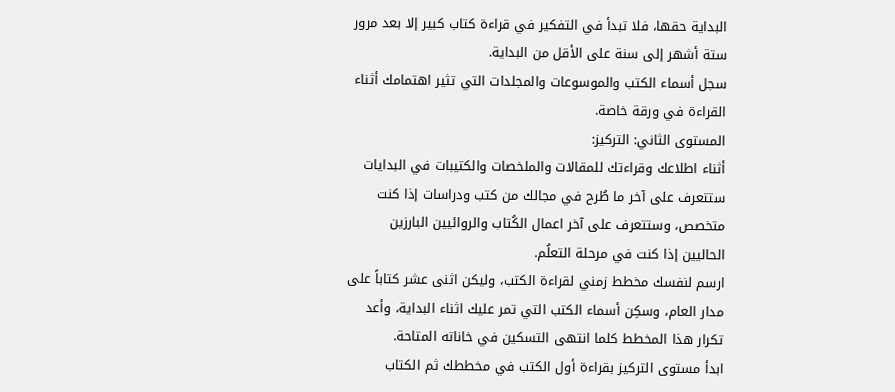البداية حقها، فلا تبدأ في التفكير في قراءة كتاب كبير إلا بعد مرور ستة أشهر إلى سنة على الأقل من البداية.
سجل أسماء الكتب والموسوعات والمجلدات التي تثير اهتمامك أثناء القراءة في ورقة خاصة.
المستوى الثاني: التركيز:
أثناء اطلاعك وقراءتك للمقالات والملخصات والكتيبات في البدايات ستتعرف على آخر ما طُرح في مجالك من كتب ودراسات إذا كنت متخصص، وستتعرف على آخر اعمال الكُتاب والروائيين البارزين الحاليين إذا كنت في مرحلة التعلُم.
ارسم لنفسك مخطط زمني لقراءة الكتب، وليكن اثنى عشر كتاباً على مدار العام، وسكِن أسماء الكتب التي تمر عليك اثناء البداية، وأعد تكرار هذا المخطط كلما انتهى التسكين في خاناته المتاحة.
ابدأ مستوى التركيز بقراءة أول الكتب في مخططك ثم الكتاب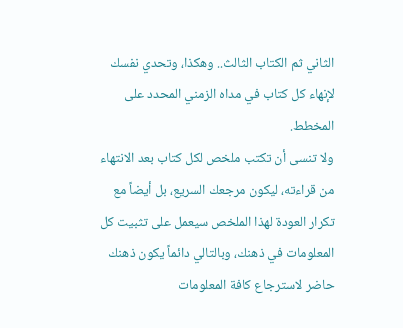الثاني ثم الكتاب الثالث.. وهكذا، وتحدي نفسك لإنهاء كل كتاب في مداه الزمني المحدد على المخطط.
ولا تنسى أن تكتب ملخص لكل كتاب بعد الانتهاء من قراءته، ليكون مرجعك السريع، بل أيضاً مع تكرار العودة لهذا الملخص سيعمل على تثبيت كل المعلومات في ذهنك، وبالتالي دائماً يكون ذهنك حاضر لاسترجاع كافة المعلومات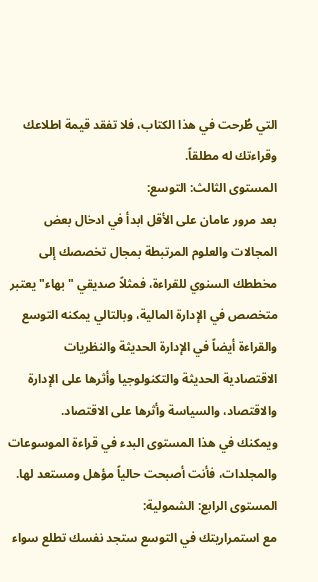التي طُرحت في هذا الكتاب، فلا تفقد قيمة اطلاعك وقراءتك له مطلقاً.
المستوى الثالث: التوسع:
بعد مرور عامان على الأقل ابدأ في ادخال بعض المجالات والعلوم المرتبطة بمجال تخصصك إلى مخططك السنوي للقراءة، فمثلاً صديقي "بهاء" يعتبر متخصص في الإدارة المالية، وبالتالي يمكنه التوسع والقراءة أيضاً في الإدارة الحديثة والنظريات الاقتصادية الحديثة والتكنولوجيا وأثرها على الإدارة والاقتصاد، والسياسة وأثرها على الاقتصاد.
ويمكنك في هذا المستوى البدء في قراءة الموسوعات والمجلدات، فأنت أصبحت حالياً مؤهل ومستعد لها.
المستوى الرابع: الشمولية:
مع استمراريتك في التوسع ستجد نفسك تطلع سواء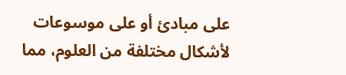على مبادئ أو على موسوعات لأشكال مختلفة من العلوم، مما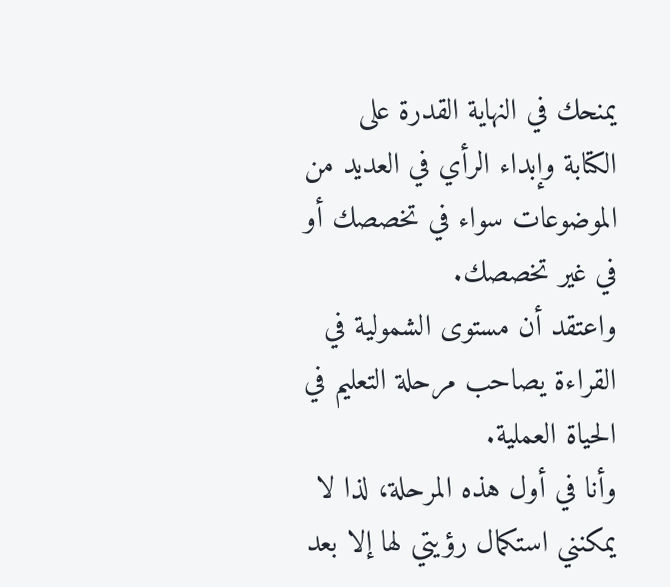يمنحك في النهاية القدرة على الكتابة وإبداء الرأي في العديد من الموضوعات سواء في تخصصك أو في غير تخصصك.
واعتقد أن مستوى الشمولية في القراءة يصاحب مرحلة التعليم في الحياة العملية.
وأنا في أول هذه المرحلة، لذا لا يمكنني استكمال رؤيتي لها إلا بعد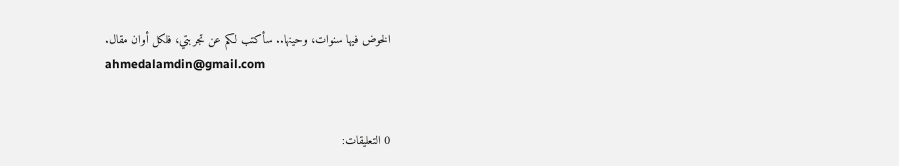الخوض فيها سنوات، وحينها.. سأكتب لكم عن تجربتي، فلكل أوان مقال.
ahmedalamdin@gmail.com


0 التعليقات: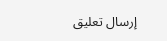إرسال تعليق